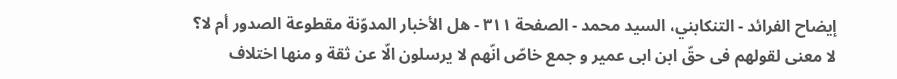إيضاح الفرائد - التنكابني، السيد محمد - الصفحة ٣١١ - هل الأخبار المدوّنة مقطوعة الصدور أم لا؟
لا معنى لقولهم فى حقّ ابن ابى عمير و جمع خاصّ انّهم لا يرسلون الّا عن ثقة و منها اختلاف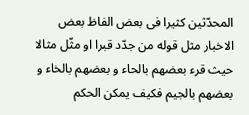المحدّثين كثيرا فى بعض الفاظ بعض الاخبار مثل قوله من جدّد قبرا او مثّل مثالا حيث قرء بعضهم بالحاء و بعضهم بالخاء و بعضهم بالجيم فكيف يمكن الحكم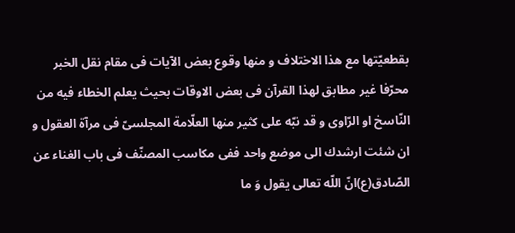بقطعيّتها مع هذا الاختلاف و منها وقوع بعض الآيات فى مقام نقل الخبر محرّفا غير مطابق لهذا القرآن فى بعض الاوقات بحيث يعلم الخطاء فيه من النّاسخ او الرّاوى و قد نبّه على كثير منها العلّامة المجلسىّ فى مرآة العقول و ان شئت ارشدك الى موضع واحد ففى مكاسب المصنّف فى باب الغناء عن الصّادق(ع)انّ اللّه تعالى يقول وَ ما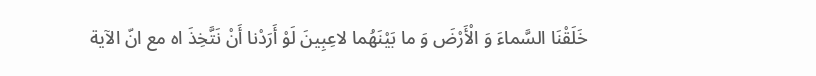خَلَقْنَا السَّماءَ وَ الْأَرْضَ وَ ما بَيْنَهُما لاعِبِينَ لَوْ أَرَدْنا أَنْ نَتَّخِذَ اه مع انّ الآية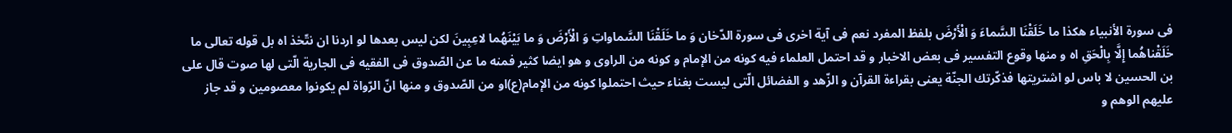فى سورة الأنبياء هكذا ما خَلَقْنَا السَّماءَ وَ الْأَرْضَ بلفظ المفرد نعم فى آية اخرى فى سورة الدّخان وَ ما خَلَقْنَا السَّماواتِ وَ الْأَرْضَ وَ ما بَيْنَهُما لاعِبِينَ لكن ليس بعدها لو اردنا ان نتّخذ اه بل قوله تعالى ما خَلَقْناهُما إِلَّا بِالْحَقِ اه و منها وقوع التفسير فى بعض الاخبار و قد احتمل العلماء فيه كونه من الإمام و كونه من الراوى و هو ايضا كثير فمنه ما عن الصّدوق فى الفقيه فى الجارية الّتى لها صوت قال على بن الحسين لا باس لو اشتريتها فذكّرتك الجنّة يعنى بقراءة القرآن و الزّهد و الفضائل الّتى ليست بغناء حيث احتملوا كونه من الإمام(ع)او من الصّدوق و منها انّ الرّواة لم يكونوا معصومين و قد جاز عليهم الوهم و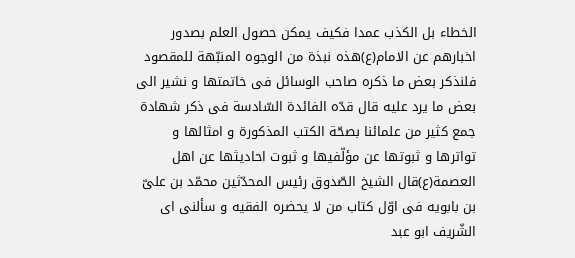الخطاء بل الكذب عمدا فكيف يمكن حصول العلم بصدور اخبارهم عن الامام(ع)هذه نبذة من الوجوه المنبّهة للمقصود فلنذكر بعض ما ذكره صاحب الوسائل فى خاتمتها و نشير الى بعض ما يرد عليه قال قدّه الفائدة السّادسة فى ذكر شهادة جمع كثير من علمائنا بصحّة الكتب المذكورة و امثالها و تواترها و ثبوتها عن مؤلّفيها و ثبوت احاديثها عن اهل العصمة(ع)قال الشيخ الصّدوق رئيس المحدّثين محمّد بن علىّ بن بابويه فى اوّل كتاب من لا يحضره الفقيه و سألنى اى الشّريف ابو عبد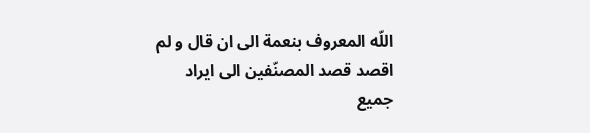اللّه المعروف بنعمة الى ان قال و لم اقصد قصد المصنّفين الى ايراد جميع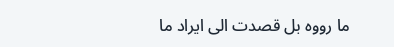ما رووه بل قصدت الى ايراد ما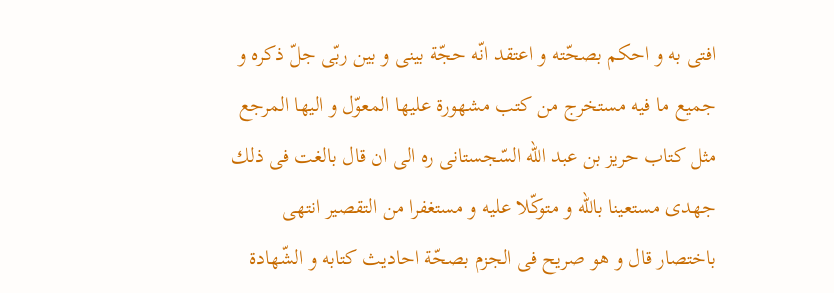افتى به و احكم بصحّته و اعتقد انّه حجّة بينى و بين ربّى جلّ ذكره و جميع ما فيه مستخرج من كتب مشهورة عليها المعوّل و اليها المرجع مثل كتاب حريز بن عبد اللّه السّجستانى ره الى ان قال بالغت فى ذلك جهدى مستعينا باللّه و متوكّلا عليه و مستغفرا من التقصير انتهى باختصار قال و هو صريح فى الجزم بصحّة احاديث كتابه و الشّهادة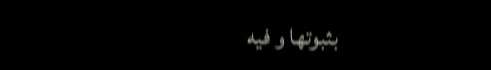بثبوتها و فيه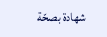شهادة بصحّة